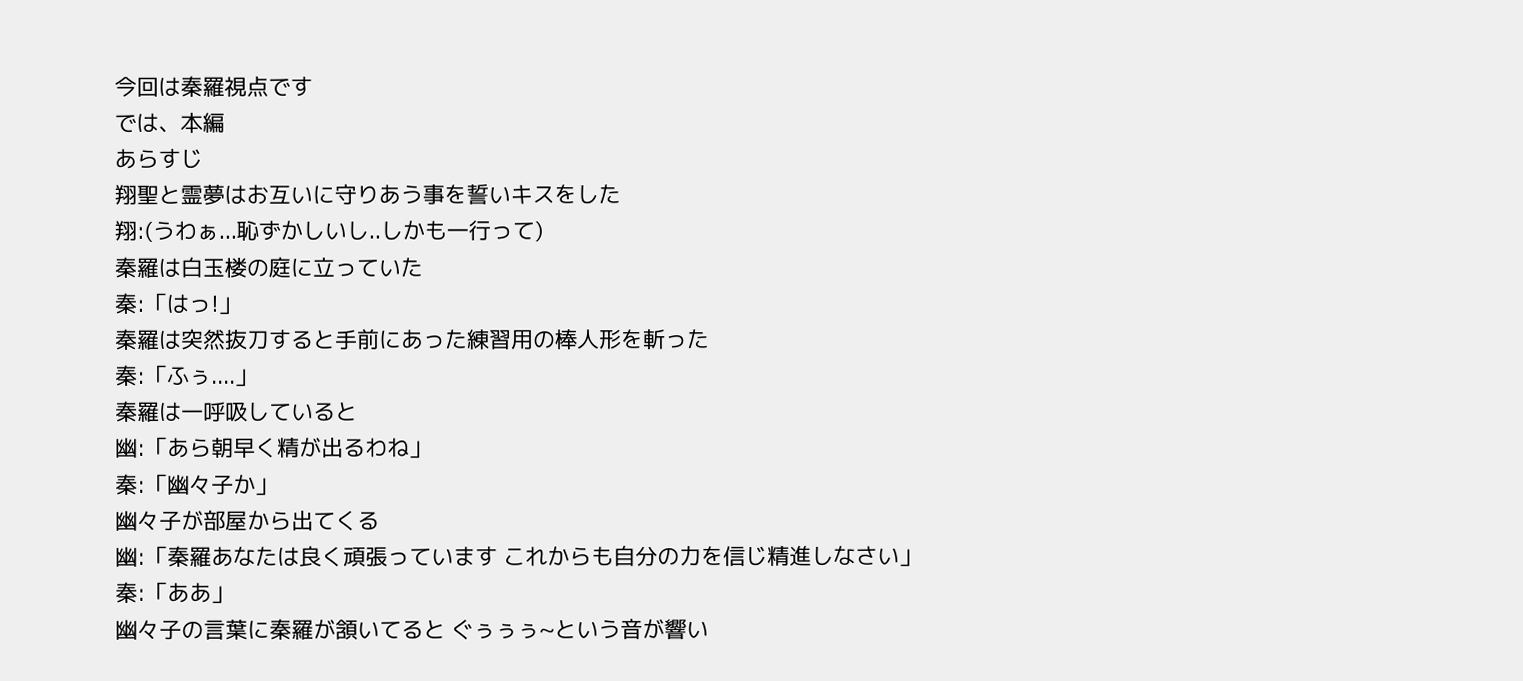今回は秦羅視点です
では、本編
あらすじ
翔聖と霊夢はお互いに守りあう事を誓いキスをした
翔:(うわぁ...恥ずかしいし..しかも一行って)
秦羅は白玉楼の庭に立っていた
秦:「はっ!」
秦羅は突然抜刀すると手前にあった練習用の棒人形を斬った
秦:「ふぅ....」
秦羅は一呼吸していると
幽:「あら朝早く精が出るわね」
秦:「幽々子か」
幽々子が部屋から出てくる
幽:「秦羅あなたは良く頑張っています これからも自分の力を信じ精進しなさい」
秦:「ああ」
幽々子の言葉に秦羅が頷いてると ぐぅぅぅ~という音が響い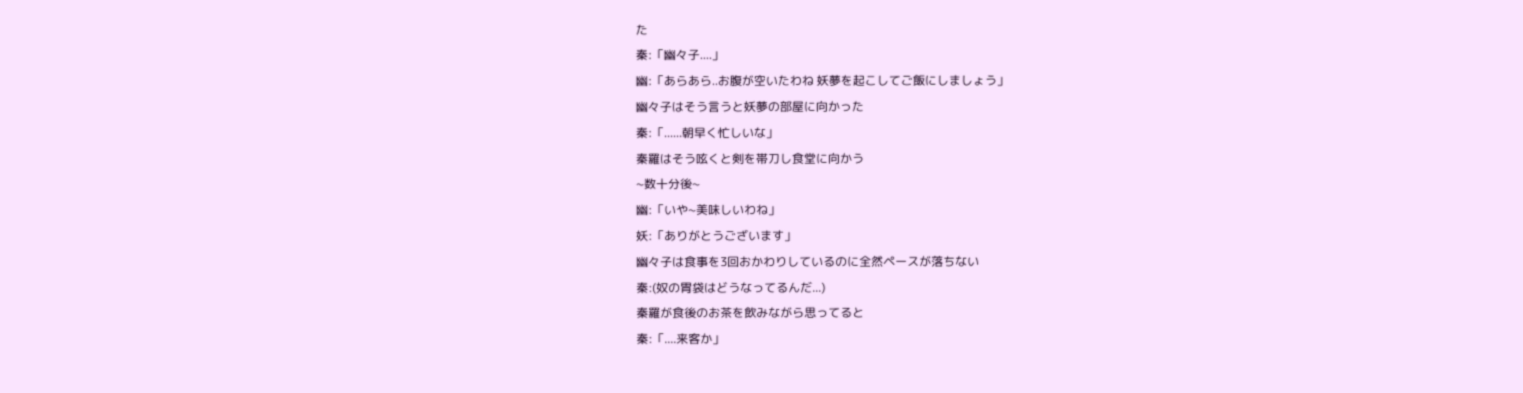た
秦:「幽々子....」
幽:「あらあら..お腹が空いたわね 妖夢を起こしてご飯にしましょう」
幽々子はそう言うと妖夢の部屋に向かった
秦:「......朝早く忙しいな」
秦羅はそう呟くと剣を帯刀し食堂に向かう
~数十分後~
幽:「いや~美味しいわね」
妖:「ありがとうございます」
幽々子は食事を3回おかわりしているのに全然ペースが落ちない
秦:(奴の胃袋はどうなってるんだ...)
秦羅が食後のお茶を飲みながら思ってると
秦:「....来客か」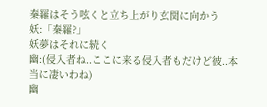秦羅はそう呟くと立ち上がり玄関に向かう
妖:「秦羅?」
妖夢はそれに続く
幽:(侵入者ね..ここに来る侵入者もだけど彼..本当に凄いわね)
幽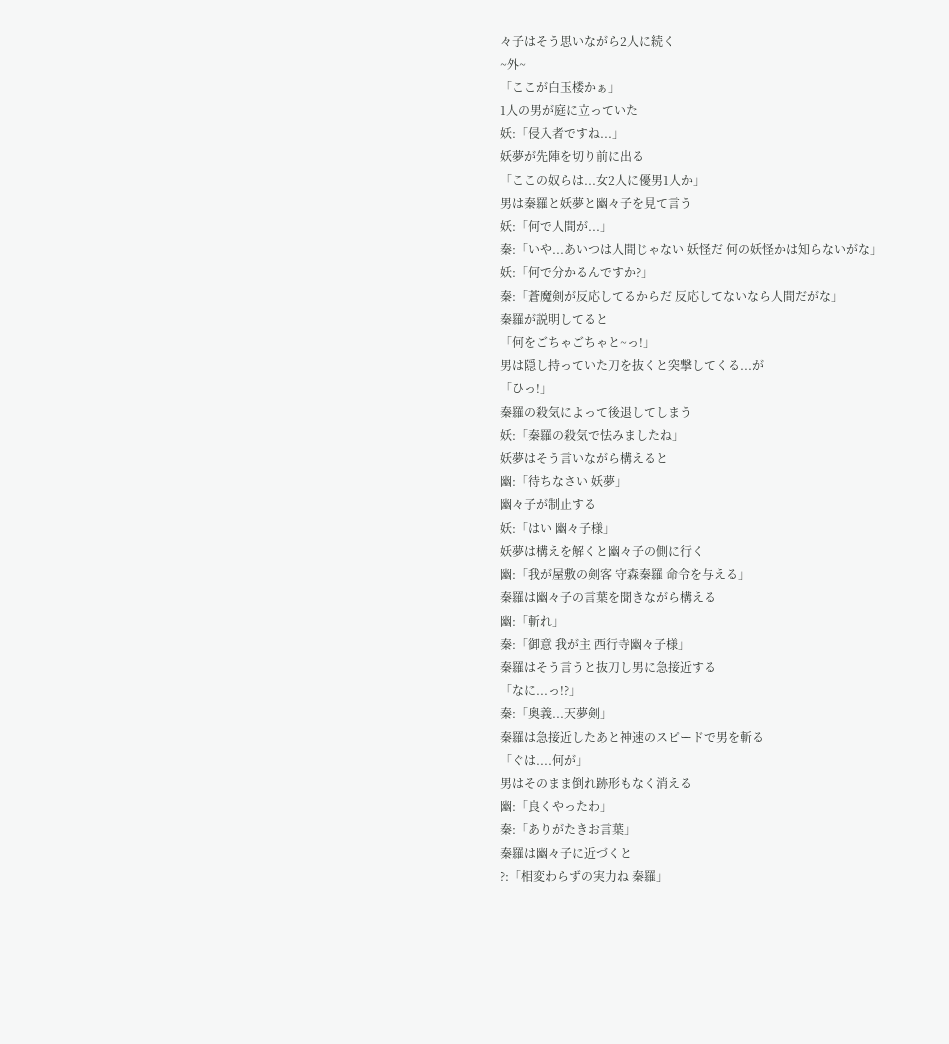々子はそう思いながら2人に続く
~外~
「ここが白玉楼かぁ」
1人の男が庭に立っていた
妖:「侵入者ですね...」
妖夢が先陣を切り前に出る
「ここの奴らは...女2人に優男1人か」
男は秦羅と妖夢と幽々子を見て言う
妖:「何で人間が...」
秦:「いや...あいつは人間じゃない 妖怪だ 何の妖怪かは知らないがな」
妖:「何で分かるんですか?」
秦:「蒼魔剣が反応してるからだ 反応してないなら人間だがな」
秦羅が説明してると
「何をごちゃごちゃと~っ!」
男は隠し持っていた刀を抜くと突撃してくる...が
「ひっ!」
秦羅の殺気によって後退してしまう
妖:「秦羅の殺気で怯みましたね」
妖夢はそう言いながら構えると
幽:「待ちなさい 妖夢」
幽々子が制止する
妖:「はい 幽々子様」
妖夢は構えを解くと幽々子の側に行く
幽:「我が屋敷の剣客 守森秦羅 命令を与える」
秦羅は幽々子の言葉を聞きながら構える
幽:「斬れ」
秦:「御意 我が主 西行寺幽々子様」
秦羅はそう言うと抜刀し男に急接近する
「なに...っ!?」
秦:「奥義...天夢剣」
秦羅は急接近したあと神速のスピードで男を斬る
「ぐは....何が」
男はそのまま倒れ跡形もなく消える
幽:「良くやったわ」
秦:「ありがたきお言葉」
秦羅は幽々子に近づくと
?:「相変わらずの実力ね 秦羅」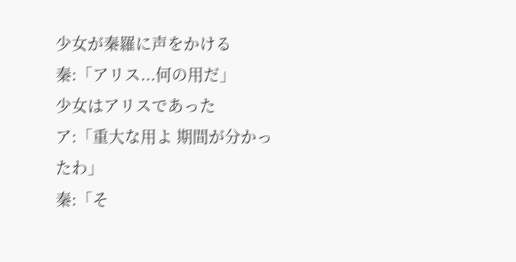少女が秦羅に声をかける
秦:「アリス...何の用だ」
少女はアリスであった
ア:「重大な用よ 期間が分かったわ」
秦:「そ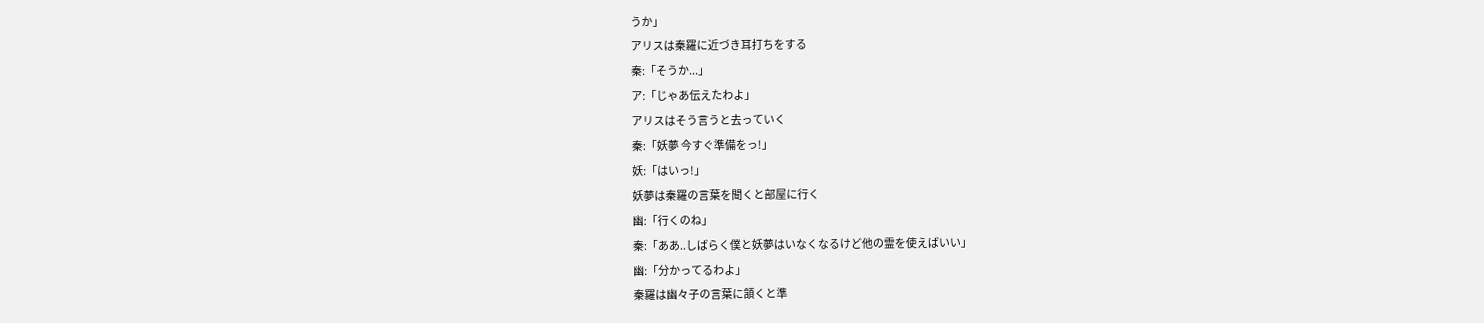うか」
アリスは秦羅に近づき耳打ちをする
秦:「そうか...」
ア:「じゃあ伝えたわよ」
アリスはそう言うと去っていく
秦:「妖夢 今すぐ準備をっ!」
妖:「はいっ!」
妖夢は秦羅の言葉を聞くと部屋に行く
幽:「行くのね」
秦:「ああ..しばらく僕と妖夢はいなくなるけど他の霊を使えばいい」
幽:「分かってるわよ」
秦羅は幽々子の言葉に頷くと準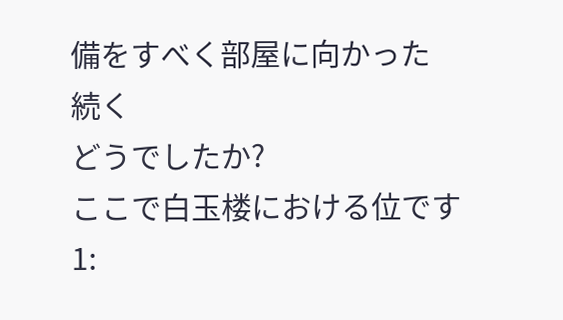備をすべく部屋に向かった
続く
どうでしたか?
ここで白玉楼における位です
1: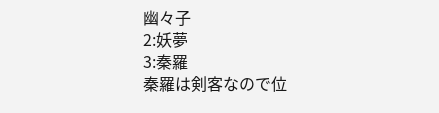幽々子
2:妖夢
3:秦羅
秦羅は剣客なので位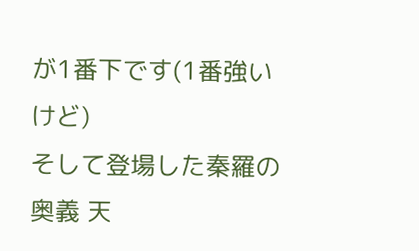が1番下です(1番強いけど)
そして登場した秦羅の奥義 天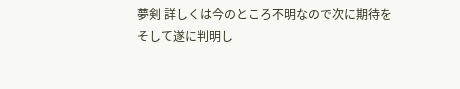夢剣 詳しくは今のところ不明なので次に期待を
そして遂に判明し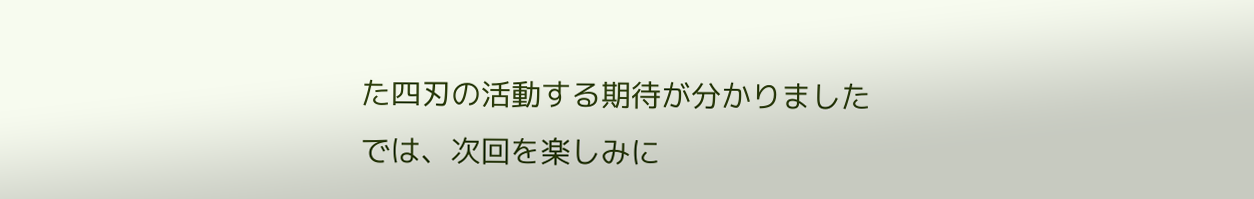た四刃の活動する期待が分かりました
では、次回を楽しみに